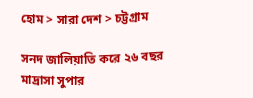হোম > সারা দেশ > চট্টগ্রাম

সনদ জালিয়াতি করে ২৬ বছর মাদ্রাসা সুপার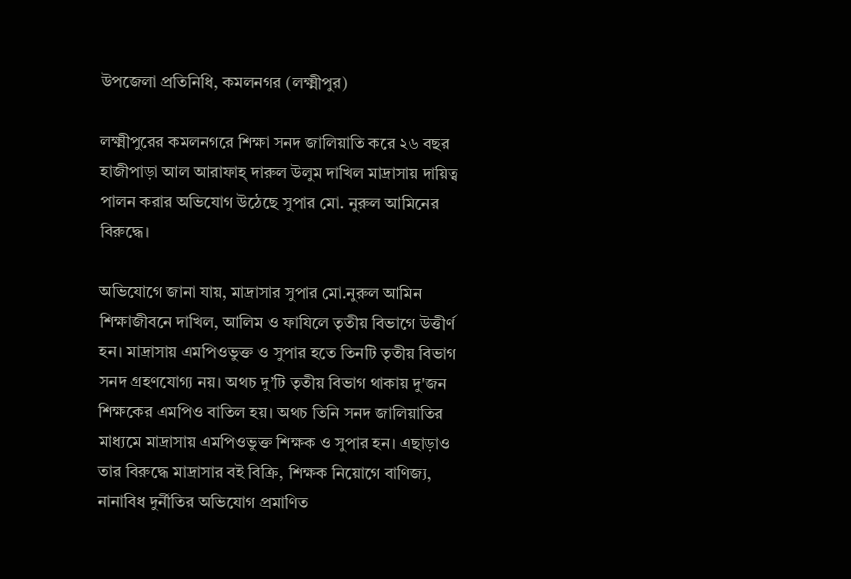উপজেলা প্রতিনিধি, কমলনগর (লক্ষ্মীপুর)

লক্ষ্মীপুরের কমলনগরে শিক্ষা সনদ জালিয়াতি করে ২৬ বছর হাজীপাড়া আল আরাফাহ্ দারুল উলুম দাখিল মাদ্রাসায় দায়িত্ব পালন করার অভিযোগ উঠেছে সুপার মো. নুরুল আমিনের বিরুদ্ধে।

অভিযোগে জানা যায়, মাদ্রাসার সুপার মো.নুরুল আমিন শিক্ষাজীবনে দাখিল, আলিম ও ফাযিলে তৃতীয় বিভাগে উত্তীর্ণ হন। মাদ্রাসায় এমপিওভুক্ত ও সুপার হতে তিনটি তৃতীয় বিভাগ সনদ গ্রহণযোগ্য নয়। অথচ দু’টি তৃতীয় বিভাগ থাকায় দু'জন শিক্ষকের এমপিও বাতিল হয়। অথচ তিনি সনদ জালিয়াতির মাধ্যমে মাদ্রাসায় এমপিওভুক্ত শিক্ষক ও সুপার হন। এছাড়াও তার বিরুদ্ধে মাদ্রাসার বই বিক্রি, শিক্ষক নিয়োগে বাণিজ্য, নানাবিধ দুর্নীতির অভিযোগ প্রমাণিত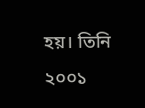হয়। তিনি ২০০১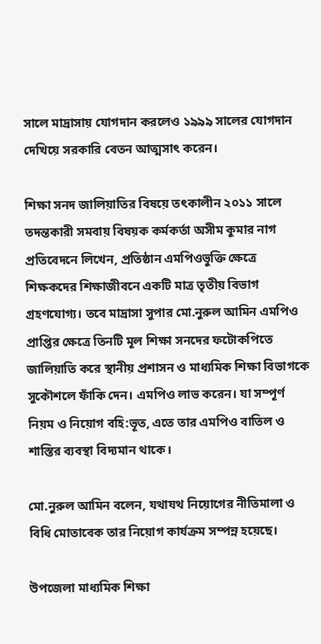সালে মাদ্রাসায় যোগদান করলেও ১৯৯৯ সালের যোগদান দেখিয়ে সরকারি বেতন আত্মসাৎ করেন।

শিক্ষা সনদ জালিয়াতির বিষয়ে তৎকালীন ২০১১ সালে তদন্তকারী সমবায় বিষয়ক কর্মকর্তা অসীম কুমার নাগ প্রতিবেদনে লিখেন, প্রতিষ্ঠান এমপিওভুক্তি ক্ষেত্রে শিক্ষকদের শিক্ষাজীবনে একটি মাত্র তৃতীয় বিভাগ গ্রহণযোগ্য। তবে মাদ্রাসা সুপার মো.নুরুল আমিন এমপিও প্রাপ্তির ক্ষেত্রে তিনটি মূল শিক্ষা সনদের ফটোকপিতে জালিয়াতি করে স্থানীয় প্রশাসন ও মাধ্যমিক শিক্ষা বিভাগকে সুকৌশলে ফাঁকি দেন। এমপিও লাভ করেন। যা সম্পূর্ণ নিয়ম ও নিয়োগ বহি:ভূত, এতে তার এমপিও বাতিল ও শাস্তির ব্যবস্থা বিদ্যমান থাকে।

মো.নুরুল আমিন বলেন, যথাযথ নিয়োগের নীতিমালা ও বিধি মোতাবেক তার নিয়োগ কার্যক্রম সম্পন্ন হয়েছে।

উপজেলা মাধ্যমিক শিক্ষা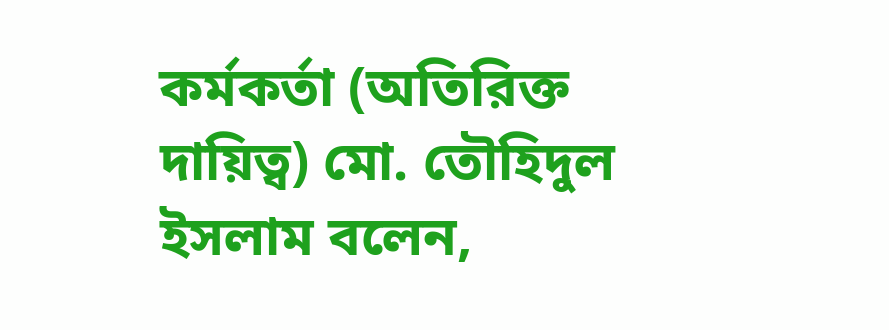কর্মকর্তা (অতিরিক্ত দায়িত্ব) মো. তৌহিদুল ইসলাম বলেন,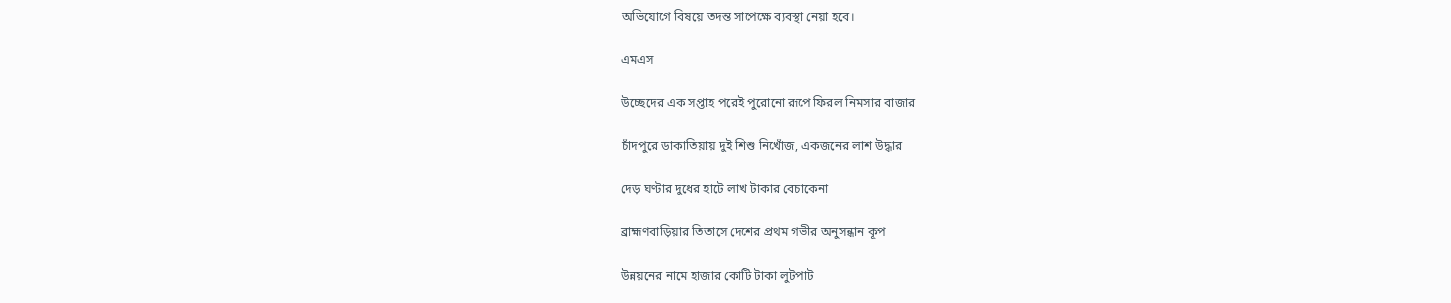অভিযোগে বিষয়ে তদন্ত সাপেক্ষে ব্যবস্থা নেয়া হবে।

এমএস

উচ্ছেদের এক সপ্তাহ পরেই পুরোনো রূপে ফিরল নিমসার বাজার

চাঁদপুরে ডাকাতিয়ায় দুই শিশু নিখোঁজ, একজনের লাশ উদ্ধার

দেড় ঘণ্টার দুধের হাটে লাখ টাকার বেচাকেনা

ব্রাহ্মণবাড়িয়ার তিতাসে দেশের প্রথম গভীর অনুসন্ধান কূপ

উন্নয়নের নামে হাজার কোটি টাকা লুটপাট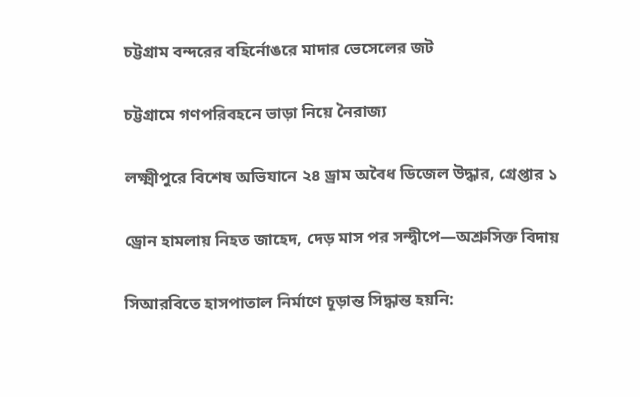চট্টগ্রাম বন্দরের বহির্নোঙরে মাদার ভেসেলের জট

চট্টগ্রামে গণপরিবহনে ভাড়া নিয়ে নৈরাজ্য

লক্ষ্মীপুরে বিশেষ অভিযানে ২৪ ড্রাম অবৈধ ডিজেল উদ্ধার, গ্রেপ্তার ১

ড্রোন হামলায় নিহত জাহেদ, দেড় মাস পর সন্দ্বীপে—অশ্রুসিক্ত বিদায়

সিআরবিতে হাসপাতাল নির্মাণে চূড়ান্ত সিদ্ধান্ত হয়নি: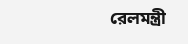রেলমন্ত্রী